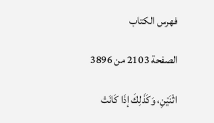فهرس الكتاب

الصفحة 2103 من 3896

اثْنَيْنِ، وَكَذَلِكَ إذَا كَانَتْ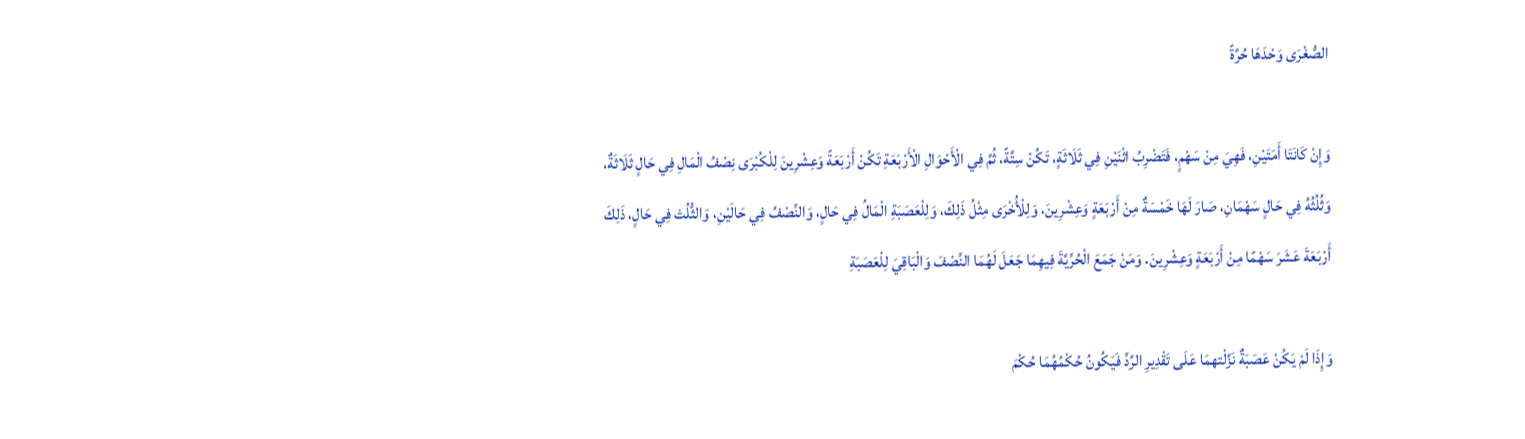الصُّغْرَى وَحْدَهَا حُرَّةً

وَإِنْ كَانَتَا أَمَتَيْنِ، فَهِيَ مِنْ سَهْمٍ، فَتَضْرِبُ اثْنَيْنِ فِي ثَلَاثَةٍ، تَكُنْ سِتَّةً، ثُمَّ فِي الْأَحْوَالِ الْأَرْبَعَةِ تَكُنْ أَرْبَعَةً وَعِشْرِينَ لِلْكُبْرَى نِصْفُ الْمَالِ فِي حَالٍ ثَلَاثَةٌ، وَثُلُثُهُ فِي حَالٍ سَهْمَانِ، صَارَ لَهَا خَمْسَةٌ مِنْ أَرْبَعَةٍ وَعِشْرِينَ، وَلِلْأُخْرَى مِثْلُ ذَلِكَ، وَلِلْعَصَبَةِ الْمَالُ فِي حَالٍ، وَالنِّصْفُ فِي حَالَيْنِ، وَالثُّلُث فِي حَالٍ، ذَلِكَ أَرْبَعَةَ عَشَرَ سَهْمًا مِنْ أَرْبَعَةٍ وَعِشْرِينَ. وَمَنْ جَمَعَ الْحُرِّيَّةَ فِيهِمَا جَعَلَ لَهُمَا النِّصْفَ وَالْبَاقِيَ لِلْعَصَبَةِ

وَإِذَا لَمْ يَكُنْ عَصَبَةٌ نَزَّلْتهمَا عَلَى تَقْدِيرِ الرَّدِّ فَيَكُونُ حُكْمُهُمَا حُكْمَ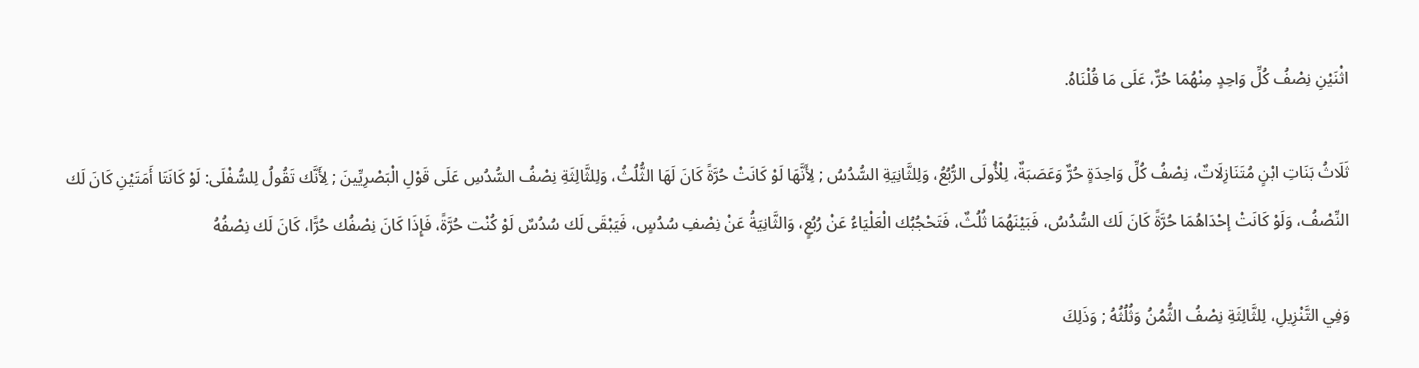اثْنَيْنِ نِصْفُ كُلِّ وَاحِدٍ مِنْهُمَا حُرٌّ، عَلَى مَا قُلْنَاهُ.

ثَلَاثُ بَنَاتِ ابْنٍ مُتَنَازِلَاتٌ، نِصْفُ كُلِّ وَاحِدَةٍ حُرٌّ وَعَصَبَةٌ، لِلْأُولَى الرُّبُعُ، وَلِلثَّانِيَةِ السُّدُسُ ; لِأَنَّهَا لَوْ كَانَتْ حُرَّةً كَانَ لَهَا الثُّلُثُ، وَلِلثَّالِثَةِ نِصْفُ السُّدُسِ عَلَى قَوْلِ الْبَصْرِيِّينَ ; لِأَنَّك تَقُولُ لِلسُّفْلَى: لَوْ كَانَتَا أَمَتَيْنِ كَانَ لَك النِّصْفُ، وَلَوْ كَانَتْ إحْدَاهُمَا حُرَّةً كَانَ لَك السُّدُسُ، فَبَيْنَهُمَا ثُلُثٌ، فَتَحْجُبُك الْعَلْيَاءُ عَنْ رُبُعٍ، وَالثَّانِيَةُ عَنْ نِصْفِ سُدُسٍ، فَيَبْقَى لَك سُدُسٌ لَوْ كُنْت حُرَّةً، فَإِذَا كَانَ نِصْفُك حُرًّا، كَانَ لَك نِصْفُهُ

وَفِي التَّنْزِيلِ، لِلثَّالِثَةِ نِصْفُ الثُّمُنُ وَثُلُثُهُ ; وَذَلِكَ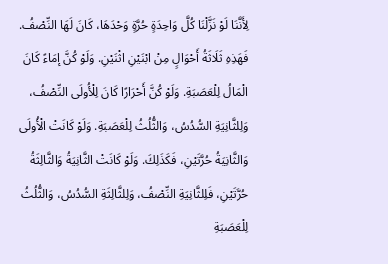لِأَنَّنَا لَوْ نَزَّلْنَا كُلَّ وَاحِدَةٍ حُرَّةٍ وَحْدَهَا، كَانَ لَهَا النِّصْفُ. فَهَذِهِ ثَلَاثَةُ أَحْوَالٍ مِنْ ابْنَيْنِ اثْنَيْنِ. وَلَوْ كُنَّ إمَاءً كَانَ الْمَالُ لِلْعَصَبَةِ. وَلَوْ كُنَّ أَحْرَارًا كَانَ لِلْأُولَى النِّصْفُ، وَلِلثَّانِيَةِ السُّدُسُ، وَالثُّلُثُ لِلْعَصَبَةِ. وَلَوْ كَانَتْ الْأُولَى وَالثَّانِيَةُ حُرَّتَيْنِ، فَكَذَلِكَ. وَلَوْ كَانَتْ الثَّانِيَةُ وَالثَّالِثَةُ حُرَّتَيْنِ، فَلِلثَّانِيَةِ النِّصْفُ، وَلِلثَّالِثَةِ السُّدُسُ، وَالثُّلُثُ لِلْعَصَبَةِ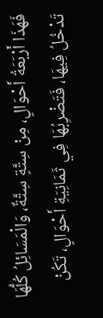فَهَذَا أَرْبَعَةُ أَحْوَالٍ، مِنْ سِتَّةٍ سِتَّةٌ، وَالْمَسَائِلُ كُلُّهَا تَدْخُلُ فِيهَا، فَتَضْرِبُهَا فِي ثَمَانِيَةِ أَحْوَالٍ، تَكُنْ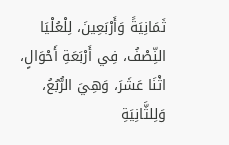ثَمَانِيَةً وَأَرْبَعِينَ، لِلْعُلْيَا النِّصْفُ، فِي أَرْبَعَةِ أَحْوَالٍ، اثْنَا عَشَرَ، وَهِيَ الرُّبُعُ، وَلِلثَّانِيَةِ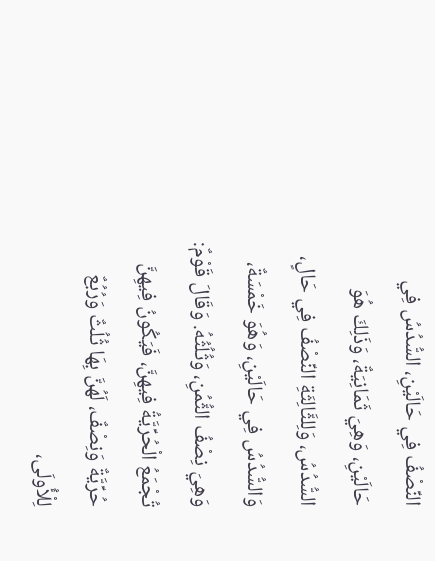النِّصْفُ فِي حَالَيْنِ، السُّدُسُ فِي حَالَيْنِ، وَهِيَ ثَمَانِيَةٌ، وَذَلِكَ هُوَ السُّدُسُ، وَلِلثَّالِثَةِ النِّصْفُ فِي حَالٍ، وَالسُّدُسُ فِي حَالَيْنِ، وَهُوَ خَمْسَةٌ، وَهِيَ نِصْفُ الثُّمُنِ، وَثُلُثُهُ. وَقَالَ قَوْمٌ: تُجْمَعُ الْحُرِّيَّةُ فِيهِنَّ، فَيَكُونُ فِيهِنَّ حُرِّيَّةٌ وَنِصْفٌ، لَهُنَّ بِهَا ثُلُثٌ وَرُبُعٌ لِلْأُولَى،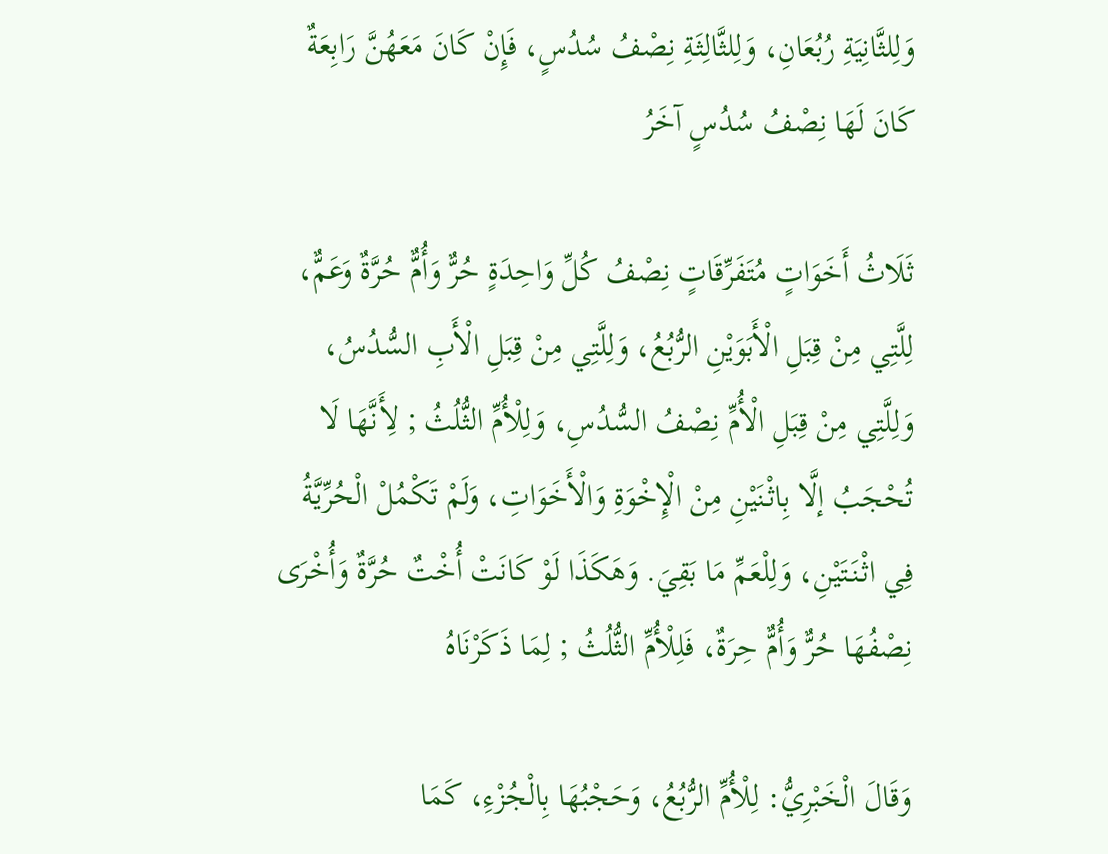وَلِلثَّانِيَةِ رُبُعَانِ، وَلِلثَّالِثَةِ نِصْفُ سُدُسٍ، فَإِنْ كَانَ مَعَهُنَّ رَابِعَةٌ كَانَ لَهَا نِصْفُ سُدُسٍ آخَرُ

ثَلَاثُ أَخَوَاتٍ مُتَفَرِّقَاتٍ نِصْفُ كُلِّ وَاحِدَةٍ حُرٌّ وَأُمٌّ حُرَّةٌ وَعَمٌّ، لِلَّتِي مِنْ قِبَلِ الْأَبَوَيْنِ الرُّبُعُ، وَلِلَّتِي مِنْ قِبَلِ الْأَبِ السُّدُسُ، وَلِلَّتِي مِنْ قِبَلِ الْأُمِّ نِصْفُ السُّدُسِ، وَلِلْأُمِّ الثُّلُثُ ; لِأَنَّهَا لَا تُحْجَبُ إلَّا بِاثْنَيْنِ مِنْ الْإِخْوَةِ وَالْأَخَوَاتِ، وَلَمْ تَكْمُلْ الْحُرِّيَّةُ فِي اثْنَتَيْنِ، وَلِلْعَمِّ مَا بَقِيَ. وَهَكَذَا لَوْ كَانَتْ أُخْتٌ حُرَّةٌ وَأُخْرَى نِصْفُهَا حُرٌّ وَأُمٌّ حِرَةٌ، فَلِلْأُمِّ الثُّلُثُ ; لِمَا ذَكَرْنَاهُ

وَقَالَ الْخَبْرِيُّ: لِلْأُمِّ الرُّبُعُ، وَحَجْبُهَا بِالْجُزْءِ، كَمَا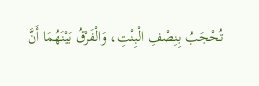تُحْجَبُ بِنِصْفِ الْبِنْتِ، وَالْفَرْقُ بَيْنَهُمَا أَنَّ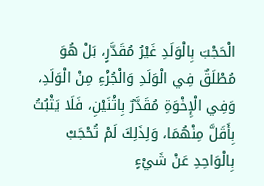الْحَجْبَ بِالْوَلَدِ غَيْرُ مُقَدَّرٍ، بَلْ هُوَ مُطْلَقٌ فِي الْوَلَدِ وَالْجُزْءِ مِنْ الْوَلَدِ، وَفِي الْإِخْوَةِ مُقَدَّرٌ بِاثْنَيْنِ، فَلَا يَثْبُتُ بِأَقَلَّ مِنْهُمَا، وَلِذَلِكَ لَمْ تُحْجَبْ بِالْوَاحِدِ عَنْ شَيْءٍ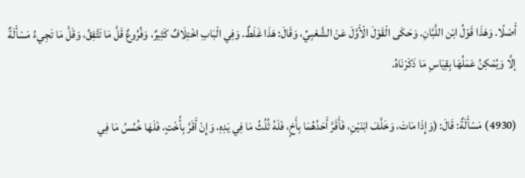أَصْلًا. وَهَذَا قَوْلُ ابْن اللَّبَّانِ. وَحَكَى الْقَوْلَ الْأَوَّلَ عَنْ الشَّعْبِيِّ، وَقَالَ: هَذَا غَلَطٌ. وَفِي الْبَابِ اخْتِلَافٌ كَثِيرٌ، وَفُرُوعٌ قَلَّ مَا تَتَّفِقُ، وَقَلَّ مَا تَجِيءُ مَسْأَلَةٌ إلَّا وَيُمْكِنُ عَمَلُهَا بِقِيَاسِ مَا ذَكَرْنَاهُ.

(4930) مَسْأَلَةٌ: قَالَ: (وَإِذَا مَاتَ، وَخَلَّفَ ابْنَيْنِ، فَأَقَرَّ أَحَدُهُمَا بِأَخٍ، فَلَهُ ثُلُثُ مَا فِي يَدِهِ، وَإِنْ أَقَرَّ بِأُخْتٍ، فَلَهَا خُمُسُ مَا فِي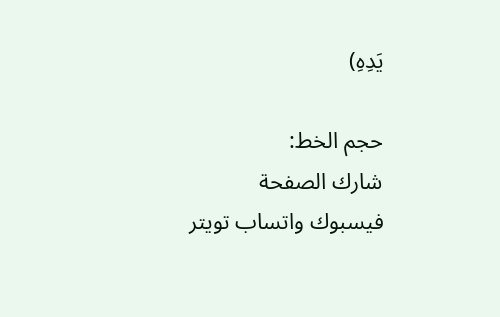يَدِهِ)

حجم الخط:
شارك الصفحة
فيسبوك واتساب تويتر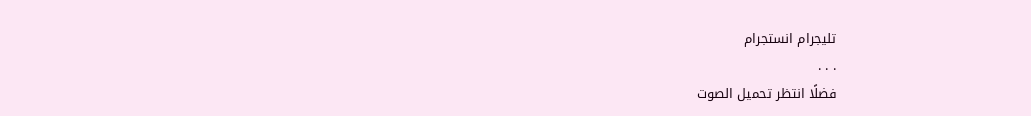تليجرام انستجرام
. . .
فضلًا انتظر تحميل الصوت